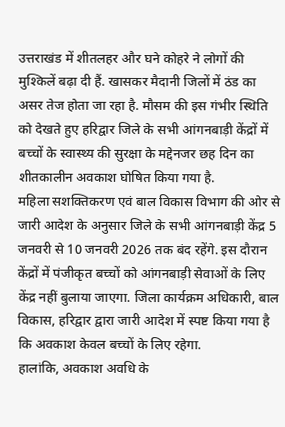उत्तराखंड में शीतलहर और घने कोहरे ने लोगों की मुश्किलें बढ़ा दी हैं. खासकर मैदानी जिलों में ठंड का असर तेज होता जा रहा है. मौसम की इस गंभीर स्थिति को देखते हुए हरिद्वार जिले के सभी आंगनबाड़ी केंद्रों में बच्चों के स्वास्थ्य की सुरक्षा के मद्देनजर छह दिन का शीतकालीन अवकाश घोषित किया गया है.
महिला सशक्तिकरण एवं बाल विकास विभाग की ओर से जारी आदेश के अनुसार जिले के सभी आंगनबाड़ी केंद्र 5 जनवरी से 10 जनवरी 2026 तक बंद रहेंगे. इस दौरान केंद्रों में पंजीकृत बच्चों को आंगनबाड़ी सेवाओं के लिए केंद्र नहीं बुलाया जाएगा. जिला कार्यक्रम अधिकारी, बाल विकास, हरिद्वार द्वारा जारी आदेश में स्पष्ट किया गया है कि अवकाश केवल बच्चों के लिए रहेगा.
हालांकि, अवकाश अवधि के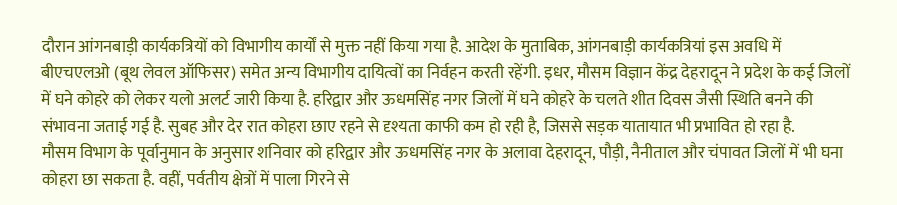दौरान आंगनबाड़ी कार्यकत्रियों को विभागीय कार्यों से मुक्त नहीं किया गया है. आदेश के मुताबिक, आंगनबाड़ी कार्यकत्रियां इस अवधि में बीएचएलओ (बूथ लेवल ऑफिसर) समेत अन्य विभागीय दायित्वों का निर्वहन करती रहेंगी. इधर, मौसम विज्ञान केंद्र देहरादून ने प्रदेश के कई जिलों में घने कोहरे को लेकर यलो अलर्ट जारी किया है. हरिद्वार और ऊधमसिंह नगर जिलों में घने कोहरे के चलते शीत दिवस जैसी स्थिति बनने की संभावना जताई गई है. सुबह और देर रात कोहरा छाए रहने से दृश्यता काफी कम हो रही है, जिससे सड़क यातायात भी प्रभावित हो रहा है.
मौसम विभाग के पूर्वानुमान के अनुसार शनिवार को हरिद्वार और ऊधमसिंह नगर के अलावा देहरादून, पौड़ी, नैनीताल और चंपावत जिलों में भी घना कोहरा छा सकता है. वहीं, पर्वतीय क्षेत्रों में पाला गिरने से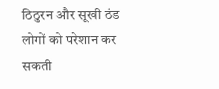ठिठुरन और सूखी ठंड लोगों को परेशान कर सकती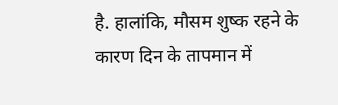है. हालांकि, मौसम शुष्क रहने के कारण दिन के तापमान में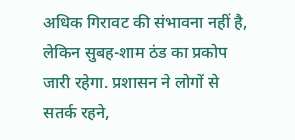अधिक गिरावट की संभावना नहीं है, लेकिन सुबह-शाम ठंड का प्रकोप जारी रहेगा. प्रशासन ने लोगों से सतर्क रहने,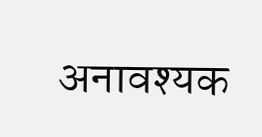अनावश्यक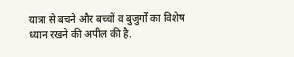यात्रा से बचने और बच्चों व बुजुर्गों का विशेष ध्यान रखने की अपील की है.